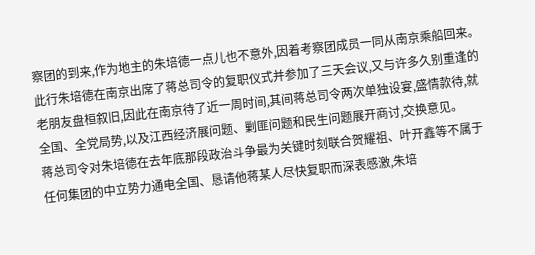察团的到来,作为地主的朱培德一点儿也不意外,因着考察团成员一同从南京乘船回来。
此行朱培德在南京出席了蒋总司令的复职仪式并参加了三天会议,又与许多久别重逢的老朋友盘桓叙旧,因此在南京待了近一周时间,其间蒋总司令两次单独设宴,盛情款待,就全国、全党局势,以及江西经济展问题、剿匪问题和民生问题展开商讨,交换意见。
蒋总司令对朱培德在去年底那段政治斗争最为关键时刻联合贺耀祖、叶开鑫等不属于任何集团的中立势力通电全国、恳请他蒋某人尽快复职而深表感激,朱培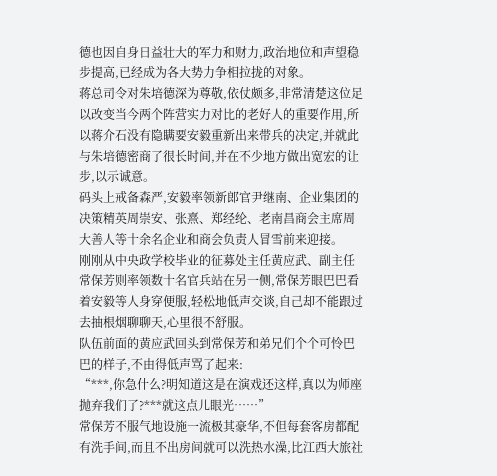德也因自身日益壮大的军力和财力,政治地位和声望稳步提高,已经成为各大势力争相拉拢的对象。
蒋总司令对朱培德深为尊敬,依仗颇多,非常清楚这位足以改变当今两个阵营实力对比的老好人的重要作用,所以蒋介石没有隐瞒要安毅重新出来带兵的决定,并就此与朱培德密商了很长时间,并在不少地方做出宽宏的让步,以示诚意。
码头上戒备森严,安毅率领新郎官尹继南、企业集团的决策精英周崇安、张熹、郑经纶、老南昌商会主席周大善人等十余名企业和商会负责人冒雪前来迎接。
刚刚从中央政学校毕业的征募处主任黄应武、副主任常保芳则率领数十名官兵站在另一侧,常保芳眼巴巴看着安毅等人身穿便服,轻松地低声交谈,自己却不能跟过去抽根烟聊聊天,心里很不舒服。
队伍前面的黄应武回头到常保芳和弟兄们个个可怜巴巴的样子,不由得低声骂了起来:
“***,你急什么?明知道这是在演戏还这样,真以为师座抛弃我们了?***就这点儿眼光……”
常保芳不服气地设施一流极其豪华,不但每套客房都配有洗手间,而且不出房间就可以洗热水澡,比江西大旅社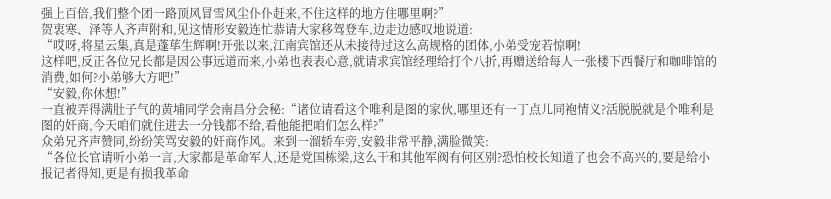强上百倍,我们整个团一路顶风冒雪风尘仆仆赶来,不住这样的地方住哪里啊?”
贺衷寒、泽等人齐声附和,见这情形安毅连忙恭请大家移驾登车,边走边感叹地说道:
“哎呀,将星云集,真是蓬荜生辉啊!开张以来,江南宾馆还从未接待过这么高规格的团体,小弟受宠若惊啊!
这样吧,反正各位兄长都是因公事远道而来,小弟也表表心意,就请求宾馆经理给打个八折,再赠送给每人一张楼下西餐厅和咖啡馆的消费,如何?小弟够大方吧!”
“安毅,你休想!”
一直被弄得满肚子气的黄埔同学会南昌分会秘:“诸位请看这个唯利是图的家伙,哪里还有一丁点儿同袍情义?活脱脱就是个唯利是图的奸商,今天咱们就住进去一分钱都不给,看他能把咱们怎么样?”
众弟兄齐声赞同,纷纷笑骂安毅的奸商作风。来到一溜轿车旁,安毅非常平静,满脸微笑:
“各位长官请听小弟一言,大家都是革命军人,还是党国栋梁,这么干和其他军阀有何区别?恐怕校长知道了也会不高兴的,要是给小报记者得知,更是有损我革命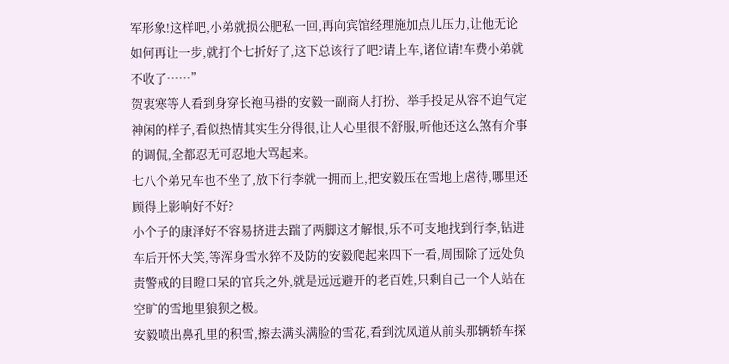军形象!这样吧,小弟就损公肥私一回,再向宾馆经理施加点儿压力,让他无论如何再让一步,就打个七折好了,这下总该行了吧?请上车,诸位请!车费小弟就不收了……”
贺衷寒等人看到身穿长袍马褂的安毅一副商人打扮、举手投足从容不迫气定神闲的样子,看似热情其实生分得很,让人心里很不舒服,听他还这么煞有介事的调侃,全都忍无可忍地大骂起来。
七八个弟兄车也不坐了,放下行李就一拥而上,把安毅压在雪地上虐待,哪里还顾得上影响好不好?
小个子的康泽好不容易挤进去踹了两脚这才解恨,乐不可支地找到行李,钻进车后开怀大笑,等浑身雪水猝不及防的安毅爬起来四下一看,周围除了远处负责警戒的目瞪口呆的官兵之外,就是远远避开的老百姓,只剩自己一个人站在空旷的雪地里狼狈之极。
安毅喷出鼻孔里的积雪,擦去满头满脸的雪花,看到沈凤道从前头那辆轿车探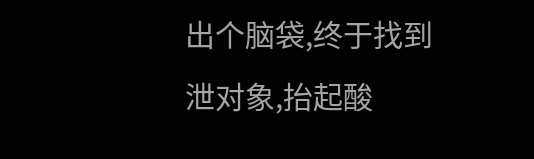出个脑袋,终于找到泄对象,抬起酸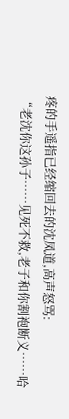疼的手遥指已经缩回去的沈凤道,高声怒骂:
“老沈你这孙子……见死不救,老子和你割袍断义……哈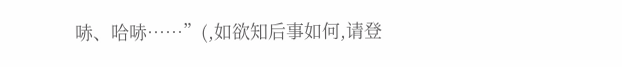哧、哈哧……”(,如欲知后事如何,请登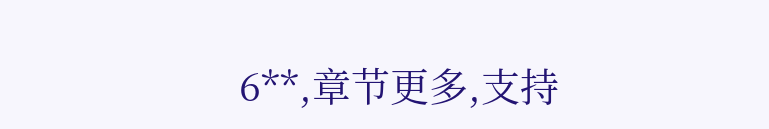6**,章节更多,支持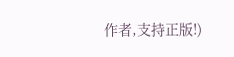作者,支持正版!)